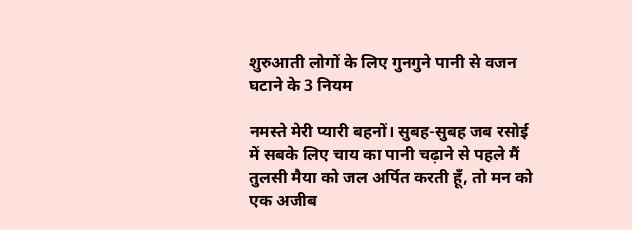शुरुआती लोगों के लिए गुनगुने पानी से वजन घटाने के 3 नियम

नमस्ते मेरी प्यारी बहनों। सुबह-सुबह जब रसोई में सबके लिए चाय का पानी चढ़ाने से पहले मैं तुलसी मैया को जल अर्पित करती हूँ, तो मन को एक अजीब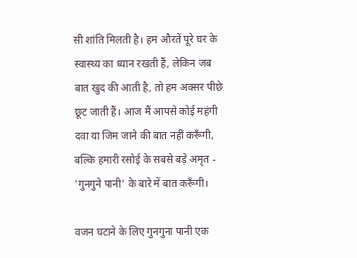सी शांति मिलती है। हम औरतें पूरे घर के स्वास्थ्य का ध्यान रखती हैं, लेकिन जब बात खुद की आती है, तो हम अक्सर पीछे छूट जाती हैं। आज मैं आपसे कोई महंगी दवा या जिम जाने की बात नहीं करूँगी, बल्कि हमारी रसोई के सबसे बड़े अमृत - 'गुनगुने पानी' के बारे में बात करूँगी।

वजन घटाने के लिए गुनगुना पानी एक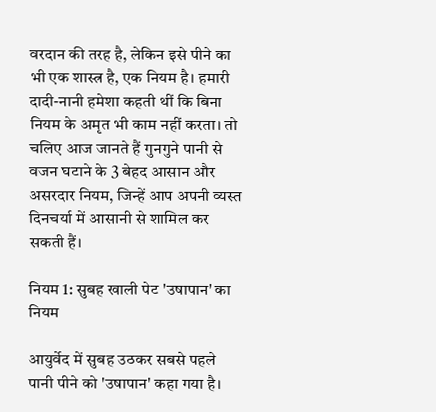वरदान की तरह है, लेकिन इसे पीने का भी एक शास्त्र है, एक नियम है। हमारी दादी-नानी हमेशा कहती थीं कि बिना नियम के अमृत भी काम नहीं करता। तो चलिए आज जानते हैं गुनगुने पानी से वजन घटाने के 3 बेहद आसान और असरदार नियम, जिन्हें आप अपनी व्यस्त दिनचर्या में आसानी से शामिल कर सकती हैं।

नियम 1: सुबह खाली पेट 'उषापान' का नियम

आयुर्वेद में सुबह उठकर सबसे पहले पानी पीने को 'उषापान' कहा गया है।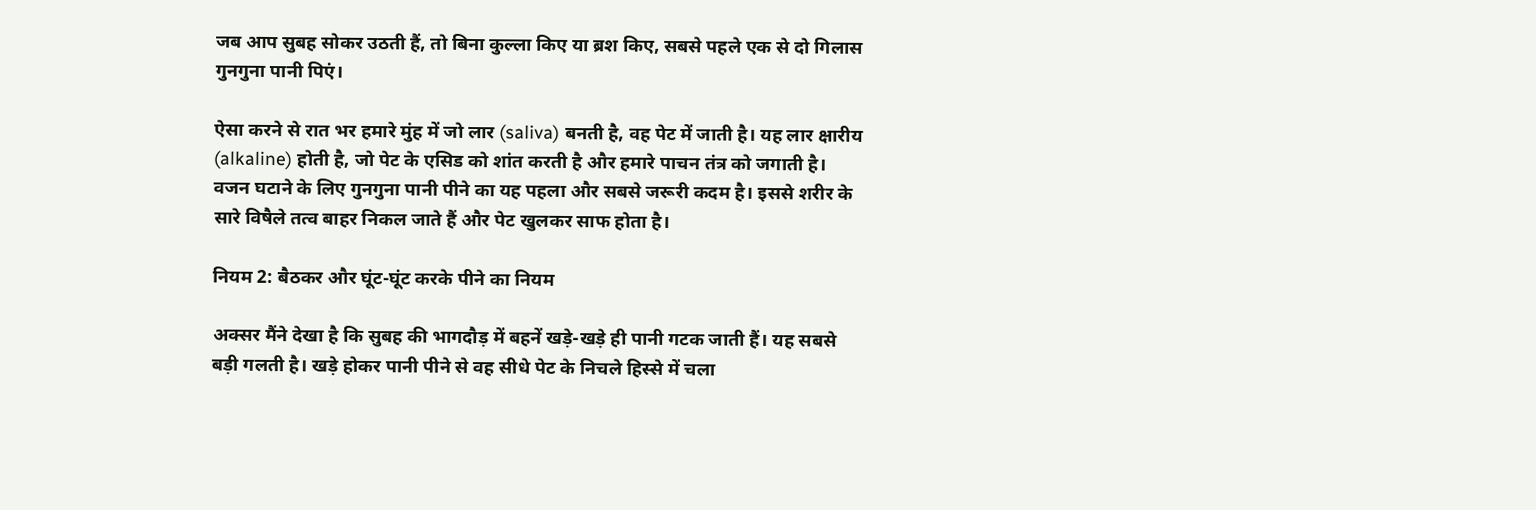जब आप सुबह सोकर उठती हैं, तो बिना कुल्ला किए या ब्रश किए, सबसे पहले एक से दो गिलास गुनगुना पानी पिएं।

ऐसा करने से रात भर हमारे मुंह में जो लार (saliva) बनती है, वह पेट में जाती है। यह लार क्षारीय (alkaline) होती है, जो पेट के एसिड को शांत करती है और हमारे पाचन तंत्र को जगाती है। वजन घटाने के लिए गुनगुना पानी पीने का यह पहला और सबसे जरूरी कदम है। इससे शरीर के सारे विषैले तत्व बाहर निकल जाते हैं और पेट खुलकर साफ होता है।

नियम 2: बैठकर और घूंट-घूंट करके पीने का नियम

अक्सर मैंने देखा है कि सुबह की भागदौड़ में बहनें खड़े-खड़े ही पानी गटक जाती हैं। यह सबसे बड़ी गलती है। खड़े होकर पानी पीने से वह सीधे पेट के निचले हिस्से में चला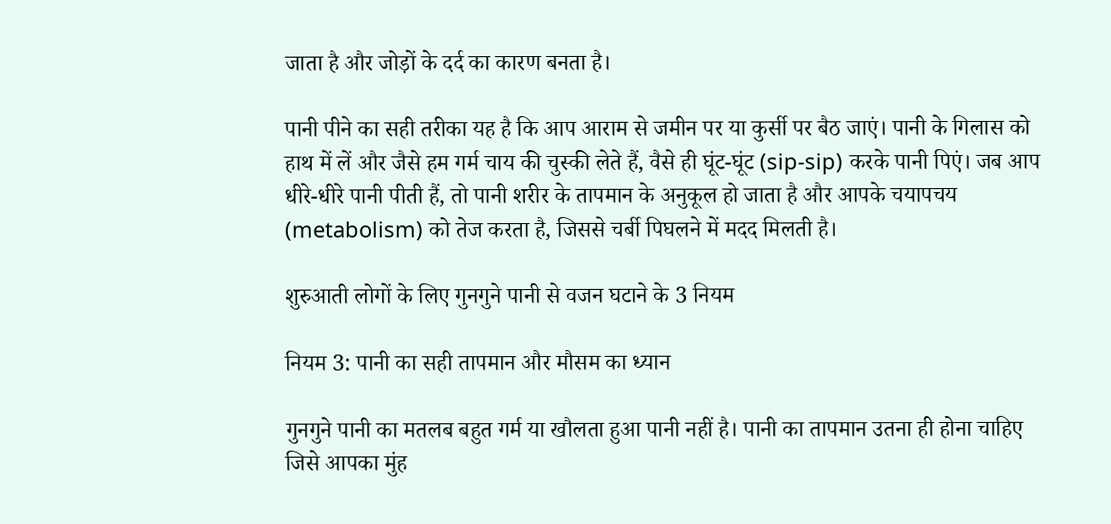जाता है और जोड़ों के दर्द का कारण बनता है।

पानी पीने का सही तरीका यह है कि आप आराम से जमीन पर या कुर्सी पर बैठ जाएं। पानी के गिलास को हाथ में लें और जैसे हम गर्म चाय की चुस्की लेते हैं, वैसे ही घूंट-घूंट (sip-sip) करके पानी पिएं। जब आप धीरे-धीरे पानी पीती हैं, तो पानी शरीर के तापमान के अनुकूल हो जाता है और आपके चयापचय (metabolism) को तेज करता है, जिससे चर्बी पिघलने में मदद मिलती है।

शुरुआती लोगों के लिए गुनगुने पानी से वजन घटाने के 3 नियम

नियम 3: पानी का सही तापमान और मौसम का ध्यान

गुनगुने पानी का मतलब बहुत गर्म या खौलता हुआ पानी नहीं है। पानी का तापमान उतना ही होना चाहिए जिसे आपका मुंह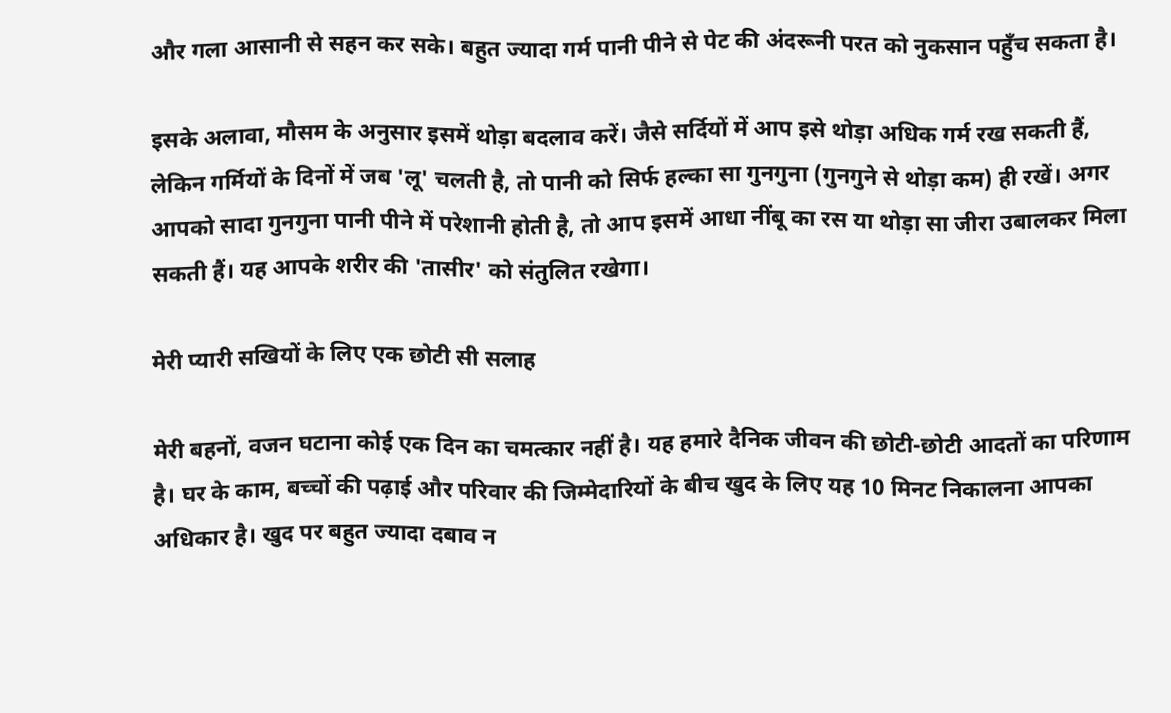और गला आसानी से सहन कर सके। बहुत ज्यादा गर्म पानी पीने से पेट की अंदरूनी परत को नुकसान पहुँच सकता है।

इसके अलावा, मौसम के अनुसार इसमें थोड़ा बदलाव करें। जैसे सर्दियों में आप इसे थोड़ा अधिक गर्म रख सकती हैं, लेकिन गर्मियों के दिनों में जब 'लू' चलती है, तो पानी को सिर्फ हल्का सा गुनगुना (गुनगुने से थोड़ा कम) ही रखें। अगर आपको सादा गुनगुना पानी पीने में परेशानी होती है, तो आप इसमें आधा नींबू का रस या थोड़ा सा जीरा उबालकर मिला सकती हैं। यह आपके शरीर की 'तासीर' को संतुलित रखेगा।

मेरी प्यारी सखियों के लिए एक छोटी सी सलाह

मेरी बहनों, वजन घटाना कोई एक दिन का चमत्कार नहीं है। यह हमारे दैनिक जीवन की छोटी-छोटी आदतों का परिणाम है। घर के काम, बच्चों की पढ़ाई और परिवार की जिम्मेदारियों के बीच खुद के लिए यह 10 मिनट निकालना आपका अधिकार है। खुद पर बहुत ज्यादा दबाव न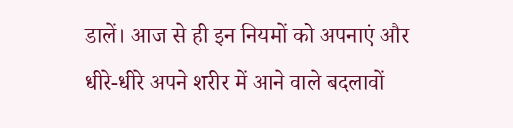डालें। आज से ही इन नियमों को अपनाएं और धीरे-धीरे अपने शरीर में आने वाले बदलावों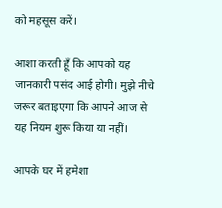को महसूस करें।

आशा करती हूँ कि आपको यह जानकारी पसंद आई होगी। मुझे नीचे जरूर बताइएगा कि आपने आज से यह नियम शुरू किया या नहीं।

आपके घर में हमेशा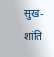सुख-शांति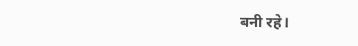बनी रहे।